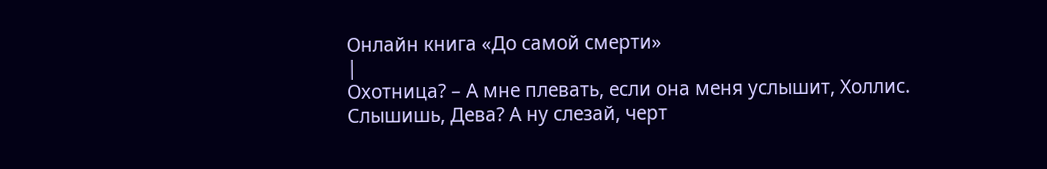Онлайн книга «До самой смерти»
|
Охотница? – А мне плевать, если она меня услышит, Холлис. Слышишь, Дева? А ну слезай, черт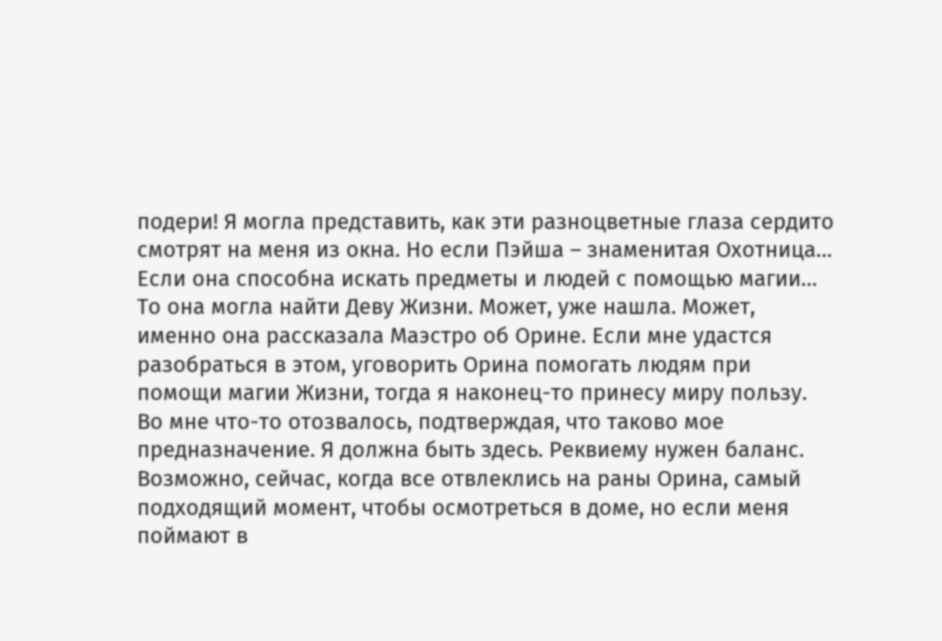подери! Я могла представить, как эти разноцветные глаза сердито смотрят на меня из окна. Но если Пэйша – знаменитая Охотница… Если она способна искать предметы и людей с помощью магии… То она могла найти Деву Жизни. Может, уже нашла. Может, именно она рассказала Маэстро об Орине. Если мне удастся разобраться в этом, уговорить Орина помогать людям при помощи магии Жизни, тогда я наконец-то принесу миру пользу. Во мне что-то отозвалось, подтверждая, что таково мое предназначение. Я должна быть здесь. Реквиему нужен баланс. Возможно, сейчас, когда все отвлеклись на раны Орина, самый подходящий момент, чтобы осмотреться в доме, но если меня поймают в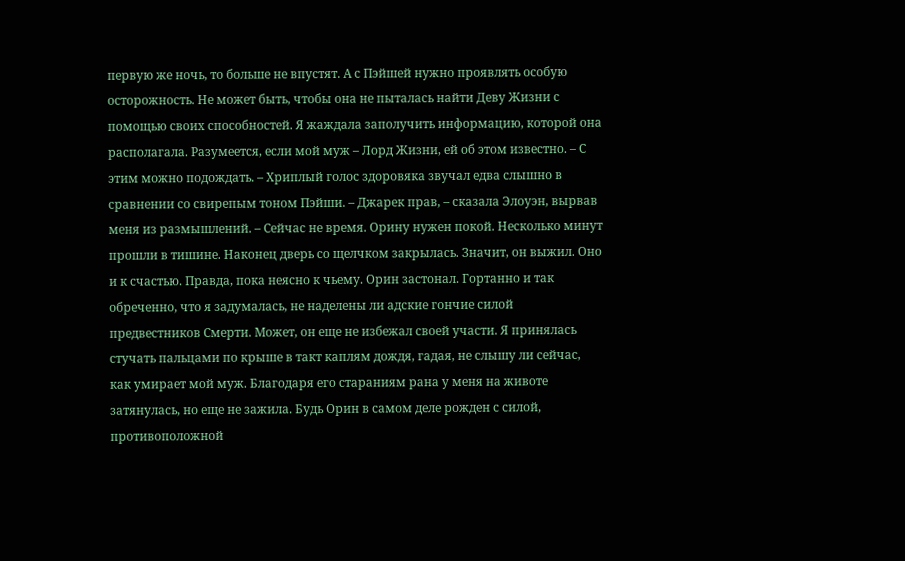первую же ночь, то больше не впустят. А с Пэйшей нужно проявлять особую осторожность. Не может быть, чтобы она не пыталась найти Деву Жизни с помощью своих способностей. Я жаждала заполучить информацию, которой она располагала. Разумеется, если мой муж – Лорд Жизни, ей об этом известно. – С этим можно подождать. – Хриплый голос здоровяка звучал едва слышно в сравнении со свирепым тоном Пэйши. – Джарек прав, – сказала Элоуэн, вырвав меня из размышлений. – Сейчас не время. Орину нужен покой. Несколько минут прошли в тишине. Наконец дверь со щелчком закрылась. Значит, он выжил. Оно и к счастью. Правда, пока неясно к чьему. Орин застонал. Гортанно и так обреченно, что я задумалась, не наделены ли адские гончие силой предвестников Смерти. Может, он еще не избежал своей участи. Я принялась стучать пальцами по крыше в такт каплям дождя, гадая, не слышу ли сейчас, как умирает мой муж. Благодаря его стараниям рана у меня на животе затянулась, но еще не зажила. Будь Орин в самом деле рожден с силой, противоположной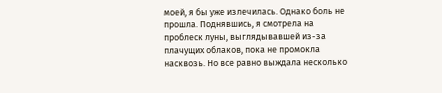моей, я бы уже излечилась. Однако боль не прошла. Поднявшись, я смотрела на проблеск луны, выглядывавшей из-за плачущих облаков, пока не промокла насквозь. Но все равно выждала несколько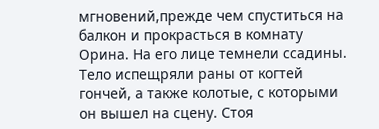мгновений,прежде чем спуститься на балкон и прокрасться в комнату Орина. На его лице темнели ссадины. Тело испещряли раны от когтей гончей, а также колотые, с которыми он вышел на сцену. Стоя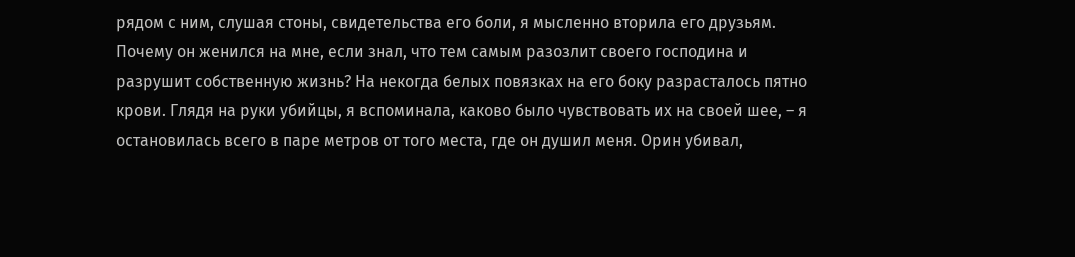рядом с ним, слушая стоны, свидетельства его боли, я мысленно вторила его друзьям. Почему он женился на мне, если знал, что тем самым разозлит своего господина и разрушит собственную жизнь? На некогда белых повязках на его боку разрасталось пятно крови. Глядя на руки убийцы, я вспоминала, каково было чувствовать их на своей шее, – я остановилась всего в паре метров от того места, где он душил меня. Орин убивал,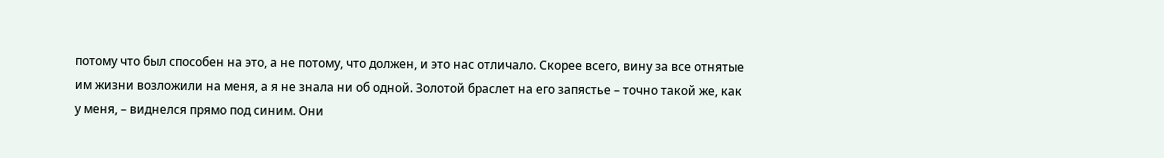потому что был способен на это, а не потому, что должен, и это нас отличало. Скорее всего, вину за все отнятые им жизни возложили на меня, а я не знала ни об одной. Золотой браслет на его запястье – точно такой же, как у меня, – виднелся прямо под синим. Они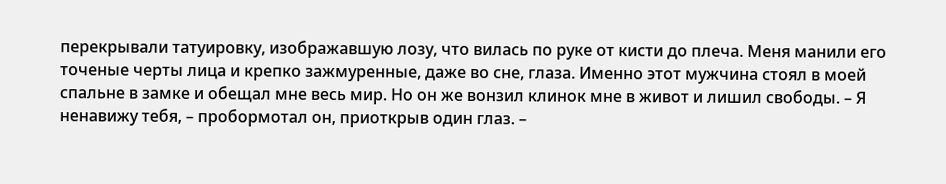перекрывали татуировку, изображавшую лозу, что вилась по руке от кисти до плеча. Меня манили его точеные черты лица и крепко зажмуренные, даже во сне, глаза. Именно этот мужчина стоял в моей спальне в замке и обещал мне весь мир. Но он же вонзил клинок мне в живот и лишил свободы. – Я ненавижу тебя, – пробормотал он, приоткрыв один глаз. –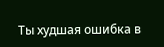Ты худшая ошибка в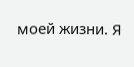моей жизни. Я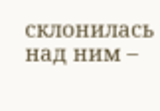склонилась над ним –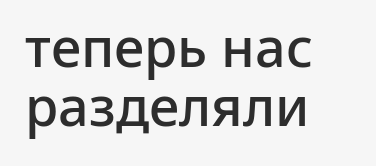теперь нас разделяли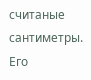считаные сантиметры. Его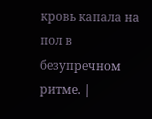кровь капала на пол в безупречном ритме. |